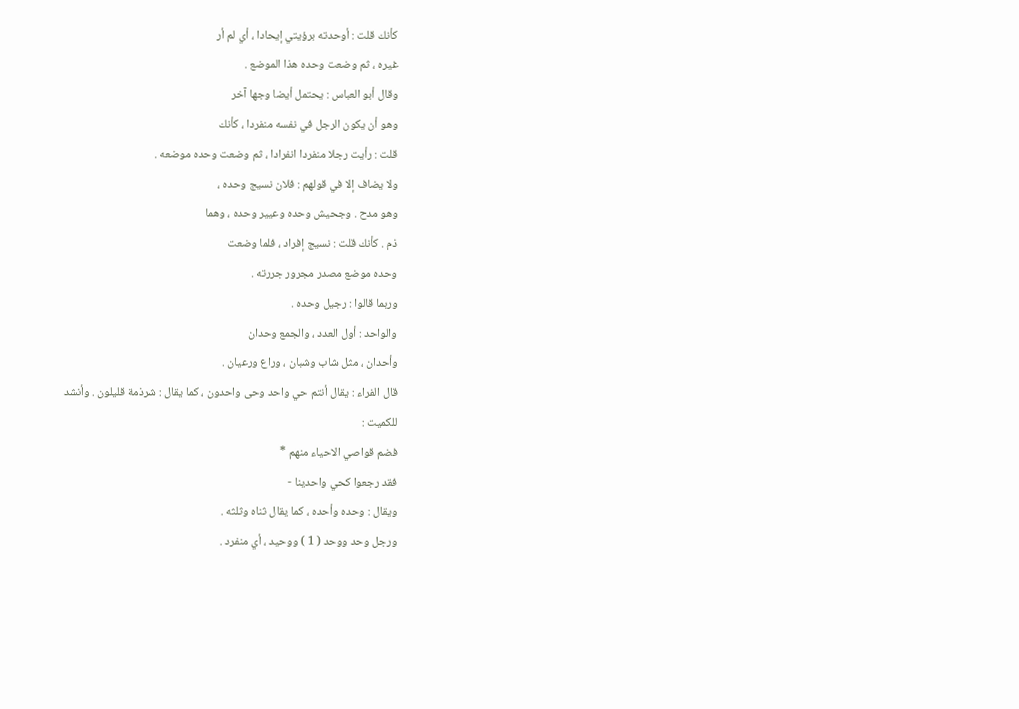كأنك قلت : أوحدته برؤيتي إيحادا ، أي لم أر
غيره ، ثم وضعت وحده هذا الموضع .
وقال أبو العباس : يحتمل أيضا وجها آخر
وهو أن يكون الرجل في نفسه منفردا ، كأنك
قلت : رأيت رجلا منفردا انفرادا ، ثم وضعت وحده موضعه .
ولا يضاف إلا في قولهم : فلان نسيج وحده ،
وهو مدح . وجحيش وحده وعيير وحده ، وهما
ذم . كأنك قلت : نسيج إفراد ، فلما وضعت
وحده موضع مصدر مجرور جررته .
وربما قالوا : رجيل وحده .
والواحد : أول العدد ، والجمع وحدان
وأحدان ، مثل شاب وشبان ، وراع ورعيان .
قال الفراء : يقال أنتم حي واحد وحى واحدون ، كما يقال : شرذمة قليلون . وأنشد
للكميت :
فضم قواصي الاحياء منهم *
فقد رجعوا كحي واحدينا -
ويقال : وحده وأحده ، كما يقال ثناه وثلثه .
ورجل وحد ووحد ( 1 ) ووحيد ، أي منفرد .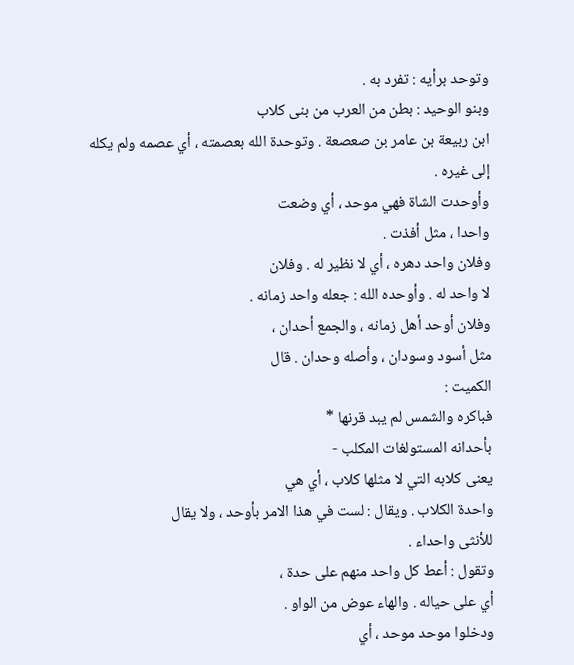وتوحد برأيه : تفرد به .
وبنو الوحيد : بطن من العرب من بنى كلاب
ابن ربيعة بن عامر بن صعصعة . وتوحدة الله بعصمته ، أي عصمه ولم يكله
إلى غيره .
وأوحدت الشاة فهي موحد ، أي وضعت
واحدا ، مثل أفذت .
وفلان واحد دهره ، أي لا نظير له . وفلان
لا واحد له . وأوحده الله : جعله واحد زمانه .
وفلان أوحد أهل زمانه ، والجمع أحدان ،
مثل أسود وسودان ، وأصله وحدان . قال
الكميت :
فباكره والشمس لم يبد قرنها *
بأحدانه المستولغات المكلب -
يعنى كلابه التي لا مثلها كلاب ، أي هي
واحدة الكلاب . ويقال : لست في هذا الامر بأوحد ، ولا يقال
للأنثى واحداء .
وتقول : أعط كل واحد منهم على حدة ،
أي على حياله . والهاء عوض من الواو .
ودخلوا موحد موحد ، أي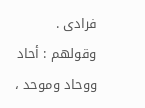فرادى .
وقولهم : أحاد ووحاد وموحد ،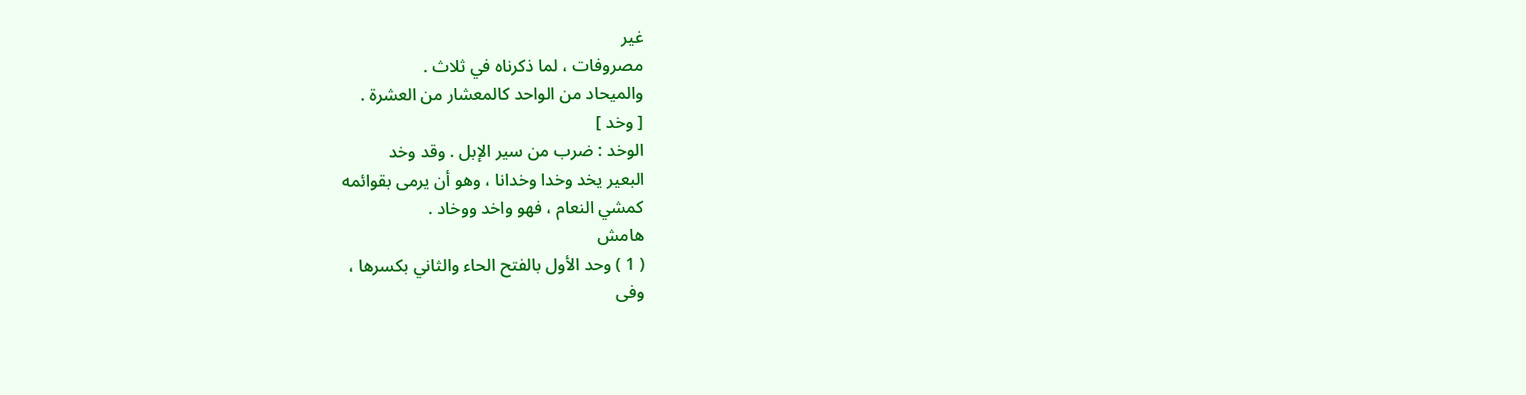غير
مصروفات ، لما ذكرناه في ثلاث .
والميحاد من الواحد كالمعشار من العشرة .
[ وخد ]
الوخد : ضرب من سير الإبل . وقد وخد
البعير يخد وخدا وخدانا ، وهو أن يرمى بقوائمه
كمشي النعام ، فهو واخد ووخاد .
هامش
( 1 ) وحد الأول بالفتح الحاء والثاني بكسرها ،
وفى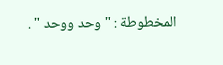المخطوطة : " وحد ووحد " .